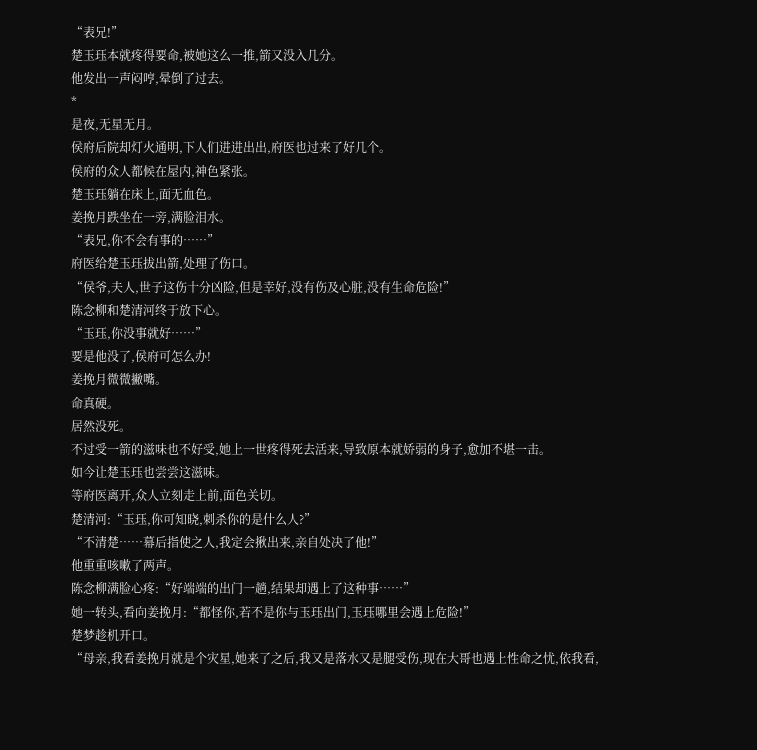“表兄!”
楚玉珏本就疼得要命,被她这么一推,箭又没入几分。
他发出一声闷哼,晕倒了过去。
*
是夜,无星无月。
侯府后院却灯火通明,下人们进进出出,府医也过来了好几个。
侯府的众人都候在屋内,神色紧张。
楚玉珏躺在床上,面无血色。
姜挽月跌坐在一旁,满脸泪水。
“表兄,你不会有事的……”
府医给楚玉珏拔出箭,处理了伤口。
“侯爷,夫人,世子这伤十分凶险,但是幸好,没有伤及心脏,没有生命危险!”
陈念柳和楚清河终于放下心。
“玉珏,你没事就好……”
要是他没了,侯府可怎么办!
姜挽月微微撇嘴。
命真硬。
居然没死。
不过受一箭的滋味也不好受,她上一世疼得死去活来,导致原本就娇弱的身子,愈加不堪一击。
如今让楚玉珏也尝尝这滋味。
等府医离开,众人立刻走上前,面色关切。
楚清河:“玉珏,你可知晓,刺杀你的是什么人?”
“不清楚……幕后指使之人,我定会揪出来,亲自处决了他!”
他重重咳嗽了两声。
陈念柳满脸心疼:“好端端的出门一趟,结果却遇上了这种事……”
她一转头,看向姜挽月:“都怪你,若不是你与玉珏出门,玉珏哪里会遇上危险!”
楚梦趁机开口。
“母亲,我看姜挽月就是个灾星,她来了之后,我又是落水又是腿受伤,现在大哥也遇上性命之忧,依我看,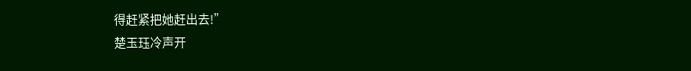得赶紧把她赶出去!”
楚玉珏冷声开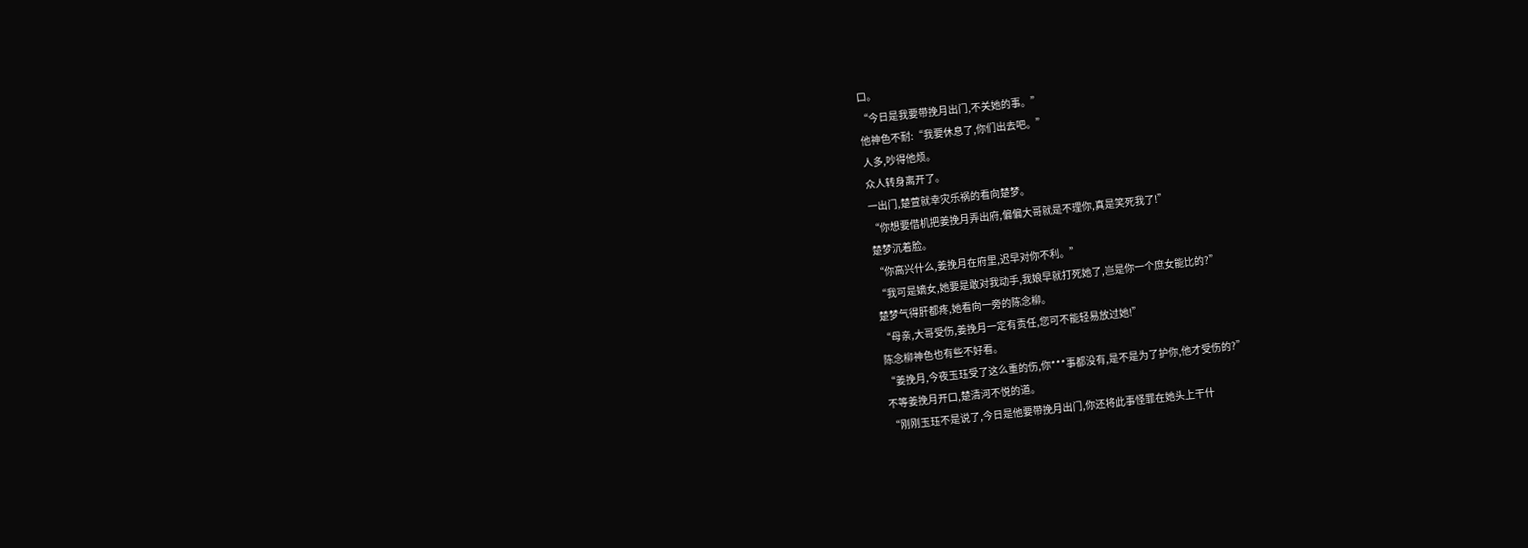口。
“今日是我要带挽月出门,不关她的事。”
他神色不耐:“我要休息了,你们出去吧。”
人多,吵得他烦。
众人转身离开了。
一出门,楚萱就幸灾乐祸的看向楚梦。
“你想要借机把姜挽月弄出府,偏偏大哥就是不理你,真是笑死我了!”
楚梦沉着脸。
“你高兴什么,姜挽月在府里,迟早对你不利。”
“我可是嫡女,她要是敢对我动手,我娘早就打死她了,岂是你一个庶女能比的?”
楚梦气得肝都疼,她看向一旁的陈念柳。
“母亲,大哥受伤,姜挽月一定有责任,您可不能轻易放过她!”
陈念柳神色也有些不好看。
“姜挽月,今夜玉珏受了这么重的伤,你***事都没有,是不是为了护你,他才受伤的?”
不等姜挽月开口,楚清河不悦的道。
“刚刚玉珏不是说了,今日是他要带挽月出门,你还将此事怪罪在她头上干什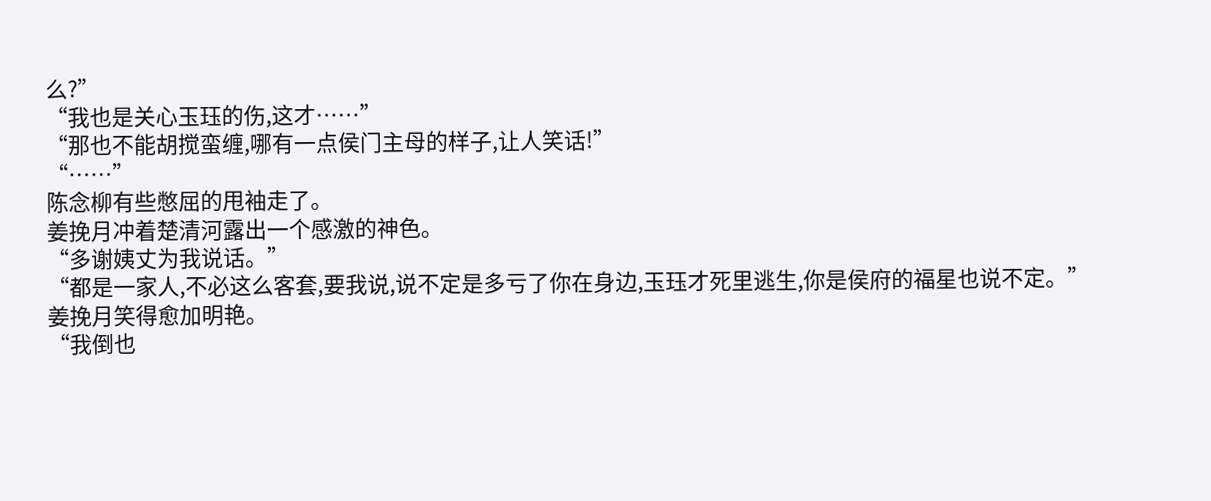么?”
“我也是关心玉珏的伤,这才……”
“那也不能胡搅蛮缠,哪有一点侯门主母的样子,让人笑话!”
“……”
陈念柳有些憋屈的甩袖走了。
姜挽月冲着楚清河露出一个感激的神色。
“多谢姨丈为我说话。”
“都是一家人,不必这么客套,要我说,说不定是多亏了你在身边,玉珏才死里逃生,你是侯府的福星也说不定。”
姜挽月笑得愈加明艳。
“我倒也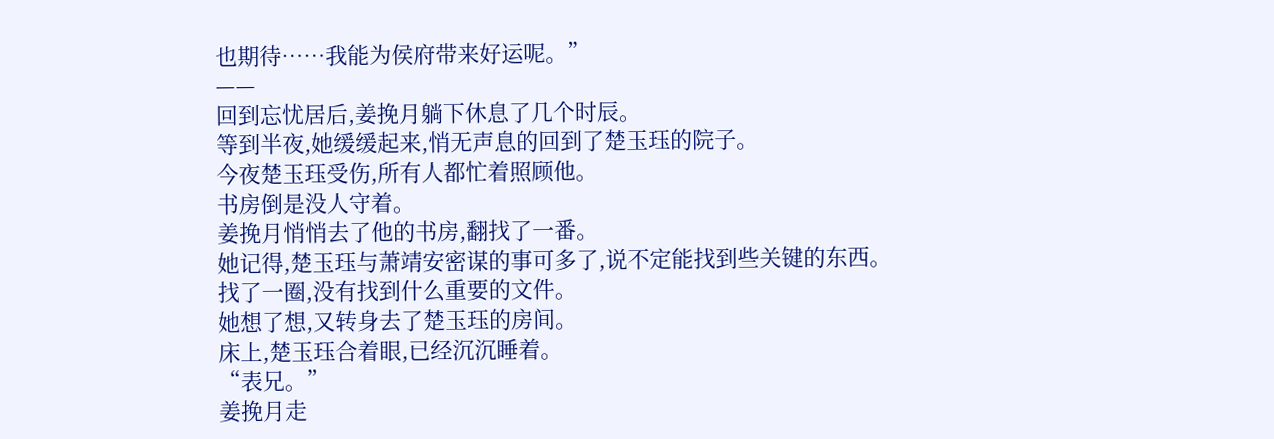也期待……我能为侯府带来好运呢。”
——
回到忘忧居后,姜挽月躺下休息了几个时辰。
等到半夜,她缓缓起来,悄无声息的回到了楚玉珏的院子。
今夜楚玉珏受伤,所有人都忙着照顾他。
书房倒是没人守着。
姜挽月悄悄去了他的书房,翻找了一番。
她记得,楚玉珏与萧靖安密谋的事可多了,说不定能找到些关键的东西。
找了一圈,没有找到什么重要的文件。
她想了想,又转身去了楚玉珏的房间。
床上,楚玉珏合着眼,已经沉沉睡着。
“表兄。”
姜挽月走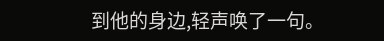到他的身边,轻声唤了一句。